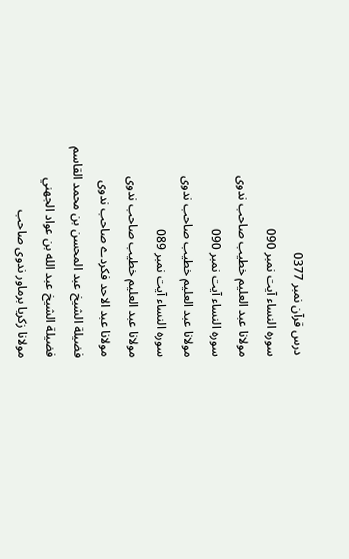درس قرآن نمبر 0377
سورہ النساء آیت نمبر 090
مولانا عبد العلیم خطیب صاحب ندوی
سورہ النساء آیت نمبر 090
مولانا عبد العلیم خطیب صاحب ندوی
سورہ النساء آیت نمبر 089
مولانا عبد العلیم خطیب صاحب ندوی
مولانا عبد الاحد فکردے صاحب ندوی
فضيلة الشيخ عبد المحسن بن محمد القاسم
فضيلة الشيخ عبد الله بن عواد الجهني
مولانا زكریا برماور ندوی صاحب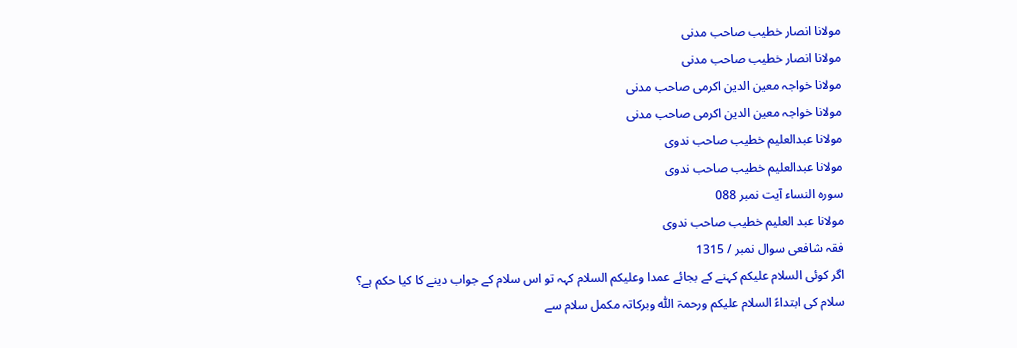مولانا انصار خطیب صاحب مدنی
مولانا انصار خطیب صاحب مدنی
مولانا خواجہ معین الدین اكرمی صاحب مدنی
مولانا خواجہ معین الدین اكرمی صاحب مدنی
مولانا عبدالعلیم خطیب صاحب ندوی
مولانا عبدالعلیم خطیب صاحب ندوی
سورہ النساء آیت نمبر 088
مولانا عبد العلیم خطیب صاحب ندوی
فقہ شافعی سوال نمبر / 1315
اگر کوئی السلام علیکم کہنے کے بجائے عمدا وعلیکم السلام کہہ تو اس سلام کے جواب دینے کا کیا حکم ہے؟
سلام کی ابتداءً السلام علیکم ورحمۃ اللّٰہ وبرکاتہ مکمل سلام سے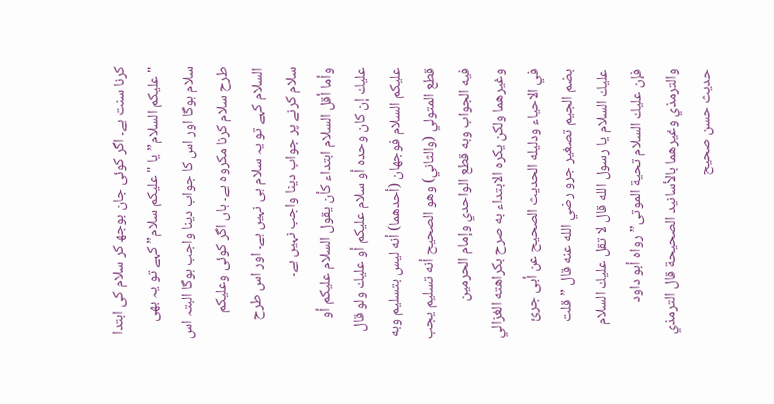کرنا سنت ہے۔ اگر کوئی جان بوجھ کر سلام کی ابتدا "علیکم السلام” یا "علیکم سلام” کہے تو یہ بھی سلام ہوگا اور اس کا جواب دینا واجب ہوگا البتہ اس طرح سلام کرنا مکروہ ہے۔ ہاں اگر کوئی وعلیکم السلام کہے تو یہ سلام ہی نہیں ہے۔ اور اس طرح سلام کرنے پر جواب دینا واجب نہیں ہے۔
وأما أقل السلام ابتداء كأن يقول السلام عليكم أو عليك إن كان وحده أو سلام عليكم أو عليك ولو قال عليكم السلام فوجهان (أحدهما) أنه ليس بتسليم وبه قطع المتولي (والثاني) وهو الصحيح أنه تسليم يجب فيه الجواب وبه قطع الواحدي وإمام الحرمين وغيرهما ولكن يكره الابتداء به صرح بكراهته الغزالي في الاحياء ودليله الحديث الصحيح عن أبى جرئ بضم الجيم تصغير جرو رضي الله عنه قال ” قلت عليك السلام يا رسول الله قال لا تقل عليك السلام فإن عليك السلام تحية الموتى” رواه أبو داود والترمذي وغيرهما بالأسانيد الصحيحة قال الترمذي حديث حسن صحيح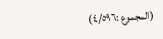(المجموع :٤/٥٩٦)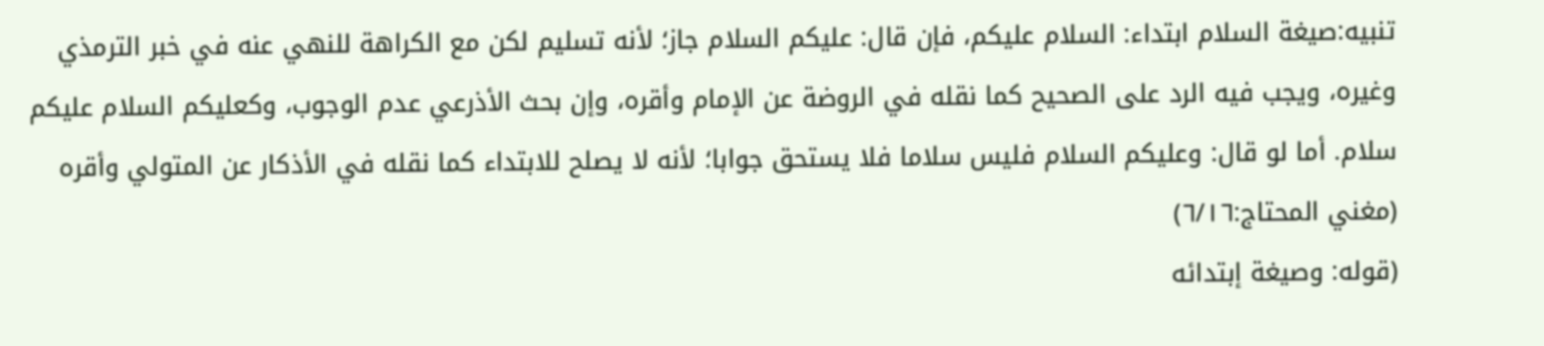تنبيه:صيغة السلام ابتداء: السلام عليكم، فإن قال: عليكم السلام جاز؛ لأنه تسليم لكن مع الكراهة للنهي عنه في خبر الترمذي وغيره، ويجب فيه الرد على الصحيح كما نقله في الروضة عن الإمام وأقره، وإن بحث الأذرعي عدم الوجوب، وكعليكم السلام عليكم سلام. أما لو قال: وعليكم السلام فليس سلاما فلا يستحق جوابا؛ لأنه لا يصلح للابتداء كما نقله في الأذكار عن المتولي وأقره
(مغني المحتاج:٦/١٦)
(قوله: وصيغة إبتدائه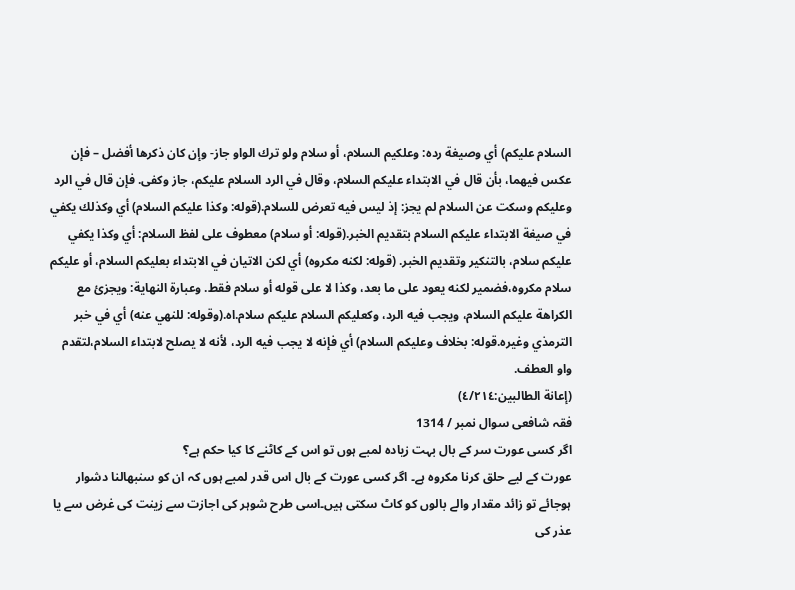السلام عليكم) أي وصيغة رده: وعلكيم السلام، أو سلام ولو ترك الواو جاز- وإن كان ذكرها أفضل – فإن عكس فيهما، بأن قال في الابتداء عليكم السلام، وقال في الرد السلام عليكم، جاز وكفى. فإن قال في الرد وعليكم وسكت عن السلام لم يجز: إذ ليس فيه تعرض للسلام.(قوله: وكذا عليكم السلام) أي وكذلك يكفي في صيغة الابتداء عليكم السلام بتقديم الخبر.(قوله: أو سلام) معطوف على لفظ السلام: أي وكذا يكفي عليكم سلام، بالتنكير وتقديم الخبر. (قوله: لكنه مكروه) أي لكن الاتيان في الابتداء بعليكم السلام، أو عليكم سلام مكروه،فضمير لكنه يعود على ما بعد، وكذا لا على قوله أو سلام فقط. وعبارة النهاية: ويجزئ مع الكراهة عليكم السلام، ويجب فيه الرد، وكعليكم السلام عليكم سلام.اه.(وقوله: للنهي عنه) أي في خبر الترمذي وغيره.قوله: بخلاف وعليكم السلام) أي فإنه لا يجب فيه الرد، لأنه لا يصلح لابتداء السلام،لتقدم واو العطف.
(إعانة الطالبين:٤/٢١٤)
فقہ شافعی سوال نمبر / 1314
اگر کسی عورت سر کے بال بہت زیادہ لمبے ہوں تو اس کے کاٹنے کا کیا حکم ہے؟
عورت کے لیے حلق کرنا مکروہ ہے۔ اگر کسی عورت کے بال اس قدر لمبے ہوں کہ ان کو سنبھالنا دشوار ہوجائے تو زائد مقدار والے بالوں کو کاٹ سکتی ہیں۔اسی طرح شوہر کی اجازت سے زینت کی غرض سے یا عذر کی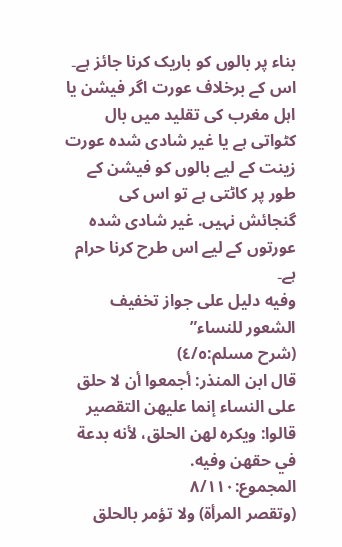بناء پر بالوں کو باریک کرنا جائز ہے۔ اس کے برخلاف عورت اگر فیشن یا اہل مغرب کی تقلید میں بال کٹواتی ہے یا غیر شادی شدہ عورت زینت کے لیے بالوں کو فیشن کے طور پر کاٹتی ہے تو اس کی گنجائش نہیں. غیر شادی شدہ عورتوں کے لیے اس طرح کرنا حرام ہے۔
وفيه دليل على جواز تخفيف الشعور للنساء”
(شرح مسلم:٤/٥)
قال ابن المنذر: أجمعوا أن لا حلق على النساء إنما عليهن التقصير قالوا: ويكره لهن الحلق، لأنه بدعة في حقهن وفيه.
المجموع:٨/١١٠
(وتقصر المرأة) ولا تؤمر بالحلق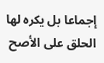إجماعا بل يكره لها الحلق على الأصح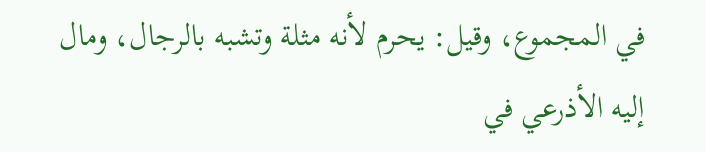في المجموع، وقيل: يحرم لأنه مثلة وتشبه بالرجال، ومال إليه الأذرعي في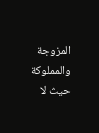المزوجة والمملوكة حيث لا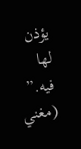يؤذن لها فيه.”
(مغني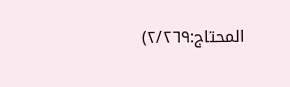المحتاج:٢/٢٦٩)